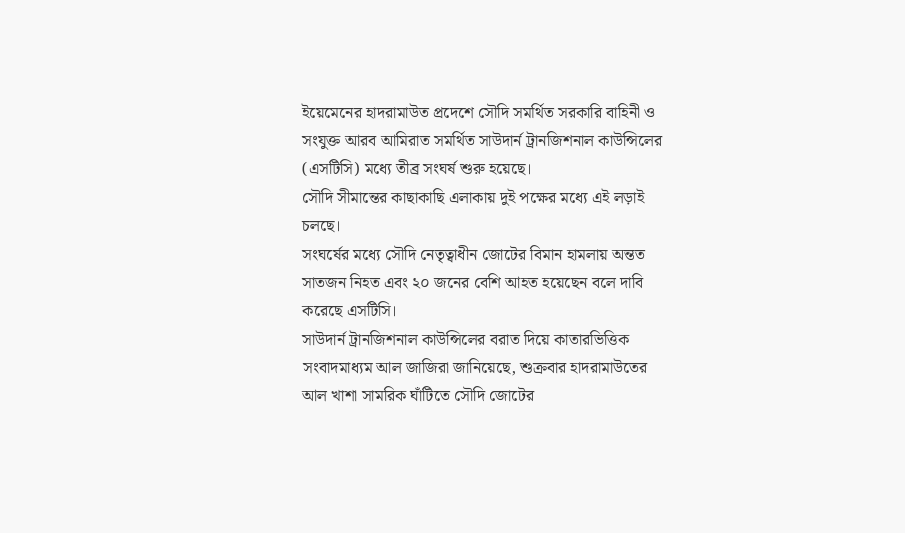ইয়েমেনের হাদরামাউত প্রদেশে সৌদি সমর্থিত সরকারি বাহিনী ও সংযুক্ত আরব আমিরাত সমর্থিত সাউদার্ন ট্রানজিশনাল কাউন্সিলের (এসটিসি) মধ্যে তীব্র সংঘর্ষ শুরু হয়েছে।
সৌদি সীমান্তের কাছাকাছি এলাকায় দুই পক্ষের মধ্যে এই লড়াই চলছে।
সংঘর্ষের মধ্যে সৌদি নেতৃত্বাধীন জোটের বিমান হামলায় অন্তত সাতজন নিহত এবং ২০ জনের বেশি আহত হয়েছেন বলে দাবি করেছে এসটিসি।
সাউদার্ন ট্রানজিশনাল কাউন্সিলের বরাত দিয়ে কাতারভিত্তিক সংবাদমাধ্যম আল জাজিরা জানিয়েছে, শুক্রবার হাদরামাউতের আল খাশা সামরিক ঘাঁটিতে সৌদি জোটের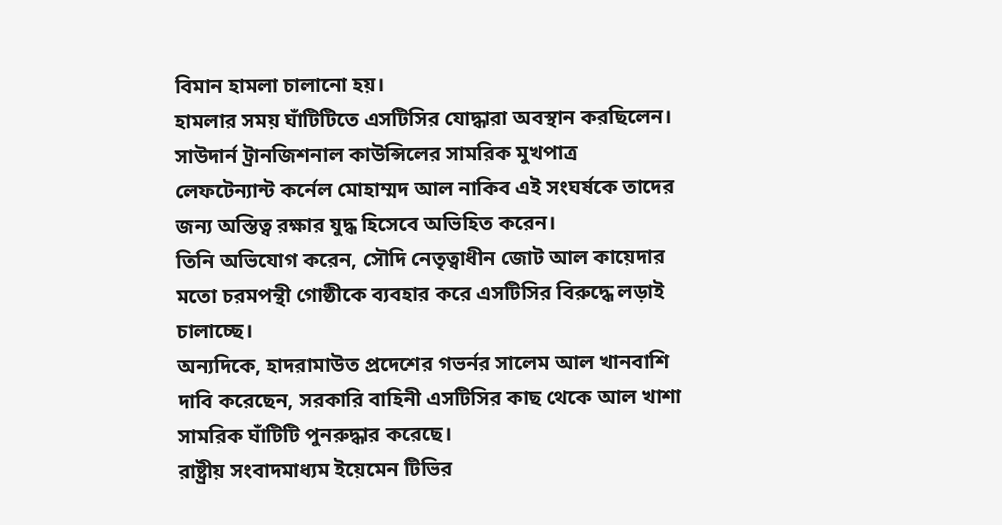বিমান হামলা চালানো হয়।
হামলার সময় ঘাঁটিটিতে এসটিসির যোদ্ধারা অবস্থান করছিলেন।
সাউদার্ন ট্রানজিশনাল কাউন্সিলের সামরিক মুখপাত্র লেফটেন্যান্ট কর্নেল মোহাম্মদ আল নাকিব এই সংঘর্ষকে তাদের জন্য অস্তিত্ব রক্ষার যুদ্ধ হিসেবে অভিহিত করেন।
তিনি অভিযোগ করেন, সৌদি নেতৃত্বাধীন জোট আল কায়েদার মতো চরমপন্থী গোষ্ঠীকে ব্যবহার করে এসটিসির বিরুদ্ধে লড়াই চালাচ্ছে।
অন্যদিকে, হাদরামাউত প্রদেশের গভর্নর সালেম আল খানবাশি দাবি করেছেন, সরকারি বাহিনী এসটিসির কাছ থেকে আল খাশা সামরিক ঘাঁটিটি পুনরুদ্ধার করেছে।
রাষ্ট্রীয় সংবাদমাধ্যম ইয়েমেন টিভির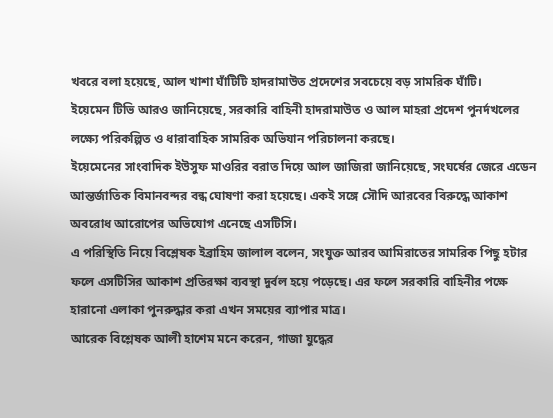খবরে বলা হয়েছে, আল খাশা ঘাঁটিটি হাদরামাউত প্রদেশের সবচেয়ে বড় সামরিক ঘাঁটি।
ইয়েমেন টিভি আরও জানিয়েছে, সরকারি বাহিনী হাদরামাউত ও আল মাহরা প্রদেশ পুনর্দখলের লক্ষ্যে পরিকল্পিত ও ধারাবাহিক সামরিক অভিযান পরিচালনা করছে।
ইয়েমেনের সাংবাদিক ইউসুফ মাওরির বরাত দিয়ে আল জাজিরা জানিয়েছে, সংঘর্ষের জেরে এডেন আন্তর্জাতিক বিমানবন্দর বন্ধ ঘোষণা করা হয়েছে। একই সঙ্গে সৌদি আরবের বিরুদ্ধে আকাশ অবরোধ আরোপের অভিযোগ এনেছে এসটিসি।
এ পরিস্থিতি নিয়ে বিশ্লেষক ইব্রাহিম জালাল বলেন, সংযুক্ত আরব আমিরাতের সামরিক পিছু হটার ফলে এসটিসির আকাশ প্রতিরক্ষা ব্যবস্থা দুর্বল হয়ে পড়েছে। এর ফলে সরকারি বাহিনীর পক্ষে হারানো এলাকা পুনরুদ্ধার করা এখন সময়ের ব্যাপার মাত্র।
আরেক বিশ্লেষক আলী হাশেম মনে করেন, গাজা যুদ্ধের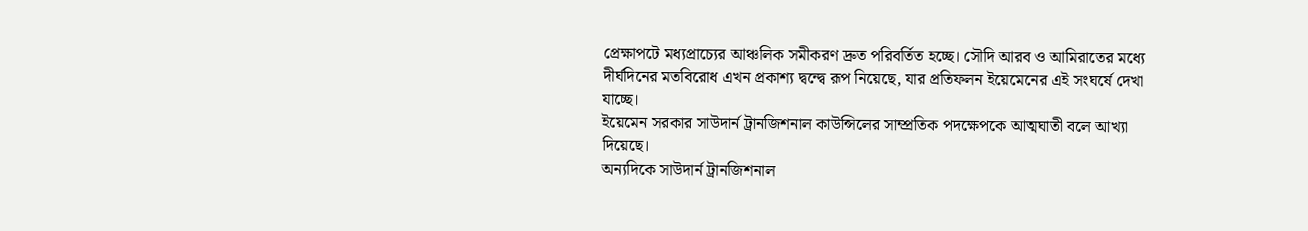প্রেক্ষাপটে মধ্যপ্রাচ্যের আঞ্চলিক সমীকরণ দ্রুত পরিবর্তিত হচ্ছে। সৌদি আরব ও আমিরাতের মধ্যে দীর্ঘদিনের মতবিরোধ এখন প্রকাশ্য দ্বন্দ্বে রূপ নিয়েছে, যার প্রতিফলন ইয়েমেনের এই সংঘর্ষে দেখা যাচ্ছে।
ইয়েমেন সরকার সাউদার্ন ট্রানজিশনাল কাউন্সিলের সাম্প্রতিক পদক্ষেপকে আত্মঘাতী বলে আখ্যা দিয়েছে।
অন্যদিকে সাউদার্ন ট্রানজিশনাল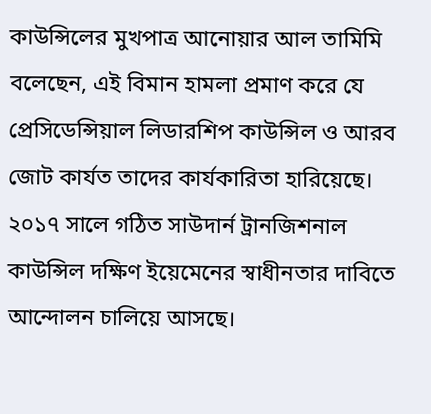কাউন্সিলের মুখপাত্র আনোয়ার আল তামিমি বলেছেন, এই বিমান হামলা প্রমাণ করে যে প্রেসিডেন্সিয়াল লিডারশিপ কাউন্সিল ও আরব জোট কার্যত তাদের কার্যকারিতা হারিয়েছে।
২০১৭ সালে গঠিত সাউদার্ন ট্রানজিশনাল কাউন্সিল দক্ষিণ ইয়েমেনের স্বাধীনতার দাবিতে আন্দোলন চালিয়ে আসছে।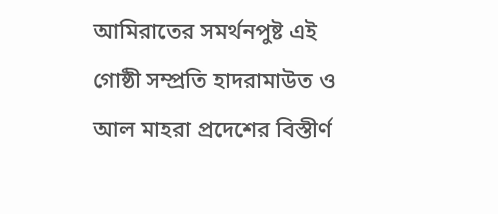আমিরাতের সমর্থনপুষ্ট এই গোষ্ঠী সম্প্রতি হাদরামাউত ও আল মাহরা প্রদেশের বিস্তীর্ণ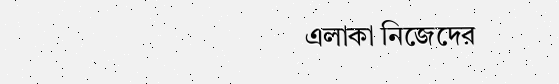এলাকা নিজেদের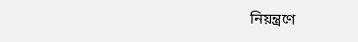নিয়ন্ত্রণে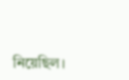নিয়েছিল।